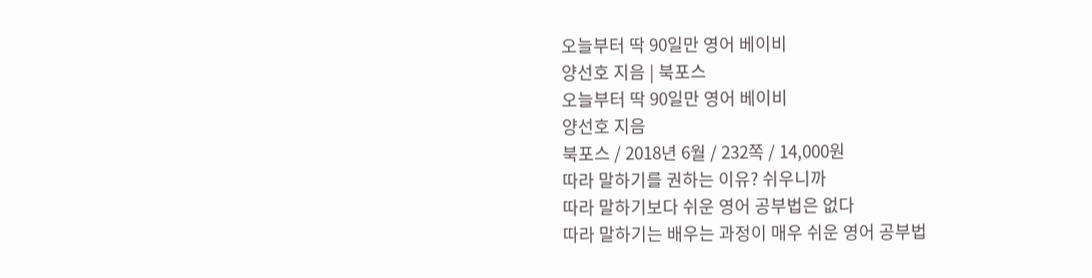오늘부터 딱 90일만 영어 베이비
양선호 지음 | 북포스
오늘부터 딱 90일만 영어 베이비
양선호 지음
북포스 / 2018년 6월 / 232쪽 / 14,000원
따라 말하기를 권하는 이유? 쉬우니까
따라 말하기보다 쉬운 영어 공부법은 없다
따라 말하기는 배우는 과정이 매우 쉬운 영어 공부법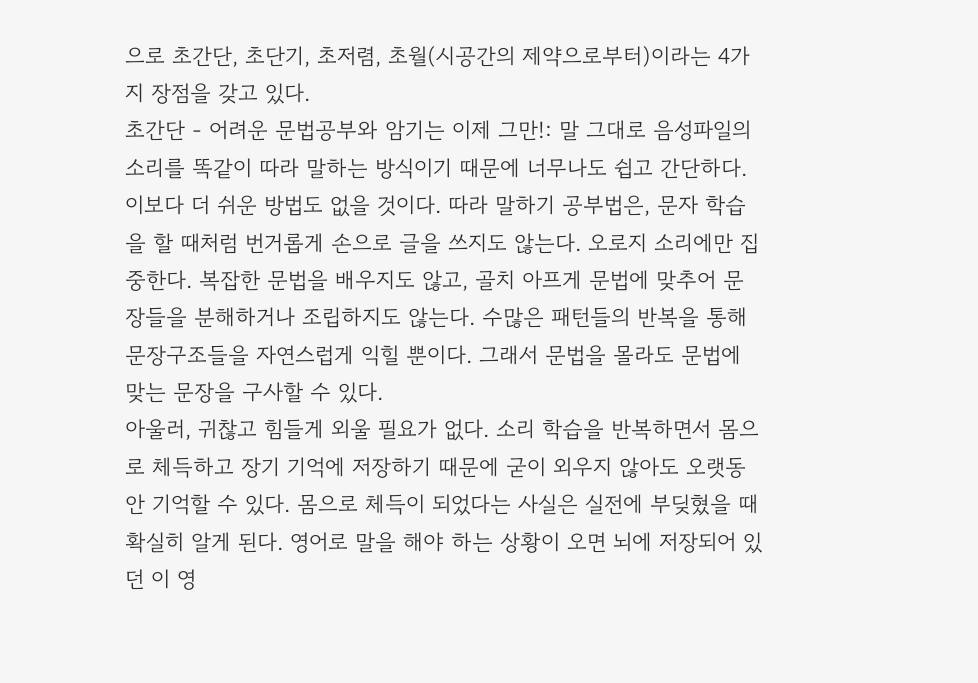으로 초간단, 초단기, 초저렴, 초월(시공간의 제약으로부터)이라는 4가지 장점을 갖고 있다.
초간단 - 어려운 문법공부와 암기는 이제 그만!: 말 그대로 음성파일의 소리를 똑같이 따라 말하는 방식이기 때문에 너무나도 쉽고 간단하다. 이보다 더 쉬운 방법도 없을 것이다. 따라 말하기 공부법은, 문자 학습을 할 때처럼 번거롭게 손으로 글을 쓰지도 않는다. 오로지 소리에만 집중한다. 복잡한 문법을 배우지도 않고, 골치 아프게 문법에 맞추어 문장들을 분해하거나 조립하지도 않는다. 수많은 패턴들의 반복을 통해 문장구조들을 자연스럽게 익힐 뿐이다. 그래서 문법을 몰라도 문법에 맞는 문장을 구사할 수 있다.
아울러, 귀찮고 힘들게 외울 필요가 없다. 소리 학습을 반복하면서 몸으로 체득하고 장기 기억에 저장하기 때문에 굳이 외우지 않아도 오랫동안 기억할 수 있다. 몸으로 체득이 되었다는 사실은 실전에 부딪혔을 때 확실히 알게 된다. 영어로 말을 해야 하는 상황이 오면 뇌에 저장되어 있던 이 영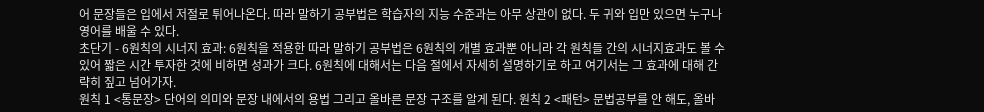어 문장들은 입에서 저절로 튀어나온다. 따라 말하기 공부법은 학습자의 지능 수준과는 아무 상관이 없다. 두 귀와 입만 있으면 누구나 영어를 배울 수 있다.
초단기 - 6원칙의 시너지 효과: 6원칙을 적용한 따라 말하기 공부법은 6원칙의 개별 효과뿐 아니라 각 원칙들 간의 시너지효과도 볼 수 있어 짧은 시간 투자한 것에 비하면 성과가 크다. 6원칙에 대해서는 다음 절에서 자세히 설명하기로 하고 여기서는 그 효과에 대해 간략히 짚고 넘어가자.
원칙 1 <통문장> 단어의 의미와 문장 내에서의 용법 그리고 올바른 문장 구조를 알게 된다. 원칙 2 <패턴> 문법공부를 안 해도, 올바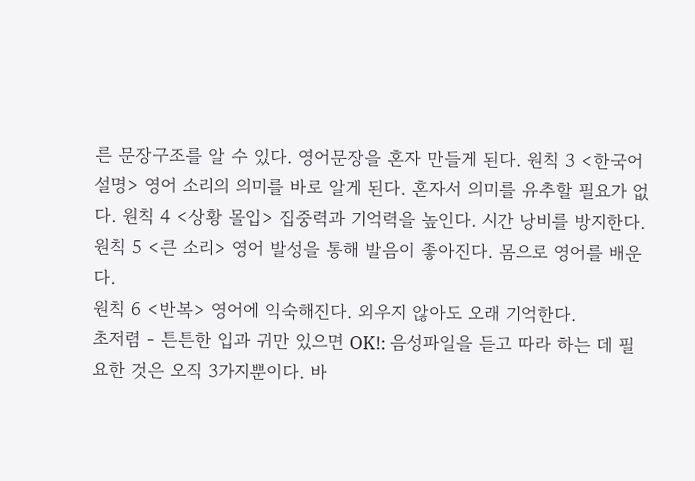른 문장구조를 알 수 있다. 영어문장을 혼자 만들게 된다. 원칙 3 <한국어 설명> 영어 소리의 의미를 바로 알게 된다. 혼자서 의미를 유추할 필요가 없다. 원칙 4 <상황 몰입> 집중력과 기억력을 높인다. 시간 낭비를 방지한다.
원칙 5 <큰 소리> 영어 발성을 통해 발음이 좋아진다. 몸으로 영어를 배운다.
원칙 6 <반복> 영어에 익숙해진다. 외우지 않아도 오래 기억한다.
초저렴 - 튼튼한 입과 귀만 있으면 OK!: 음성파일을 듣고 따라 하는 데 필요한 것은 오직 3가지뿐이다. 바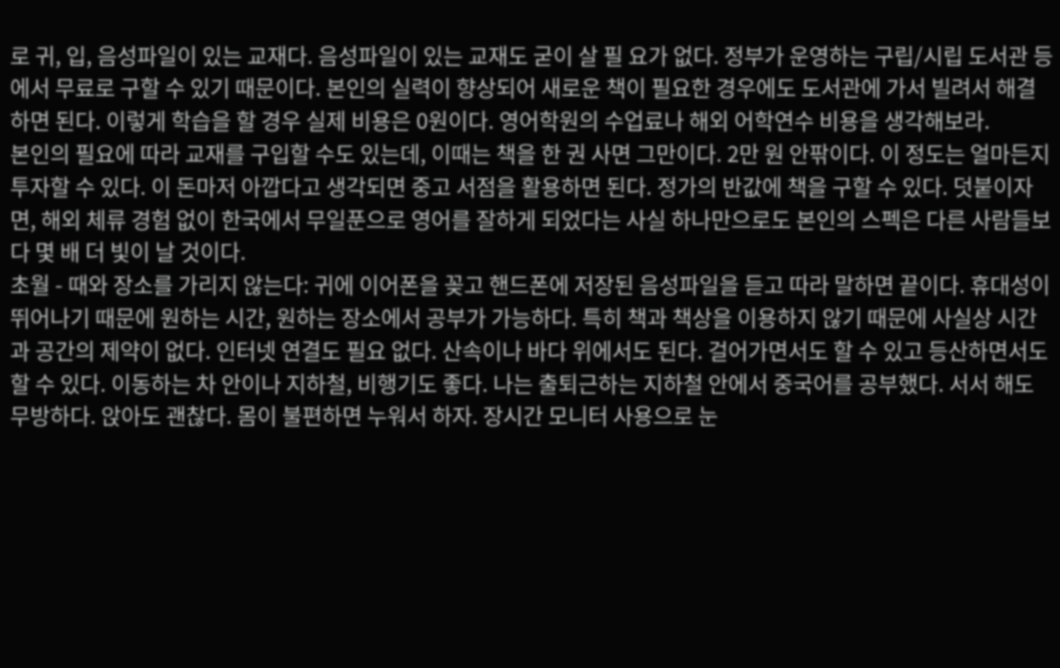로 귀, 입, 음성파일이 있는 교재다. 음성파일이 있는 교재도 굳이 살 필 요가 없다. 정부가 운영하는 구립/시립 도서관 등에서 무료로 구할 수 있기 때문이다. 본인의 실력이 향상되어 새로운 책이 필요한 경우에도 도서관에 가서 빌려서 해결하면 된다. 이렇게 학습을 할 경우 실제 비용은 0원이다. 영어학원의 수업료나 해외 어학연수 비용을 생각해보라.
본인의 필요에 따라 교재를 구입할 수도 있는데, 이때는 책을 한 권 사면 그만이다. 2만 원 안팎이다. 이 정도는 얼마든지 투자할 수 있다. 이 돈마저 아깝다고 생각되면 중고 서점을 활용하면 된다. 정가의 반값에 책을 구할 수 있다. 덧붙이자면, 해외 체류 경험 없이 한국에서 무일푼으로 영어를 잘하게 되었다는 사실 하나만으로도 본인의 스펙은 다른 사람들보다 몇 배 더 빛이 날 것이다.
초월 - 때와 장소를 가리지 않는다: 귀에 이어폰을 꽂고 핸드폰에 저장된 음성파일을 듣고 따라 말하면 끝이다. 휴대성이 뛰어나기 때문에 원하는 시간, 원하는 장소에서 공부가 가능하다. 특히 책과 책상을 이용하지 않기 때문에 사실상 시간과 공간의 제약이 없다. 인터넷 연결도 필요 없다. 산속이나 바다 위에서도 된다. 걸어가면서도 할 수 있고 등산하면서도 할 수 있다. 이동하는 차 안이나 지하철, 비행기도 좋다. 나는 출퇴근하는 지하철 안에서 중국어를 공부했다. 서서 해도 무방하다. 앉아도 괜찮다. 몸이 불편하면 누워서 하자. 장시간 모니터 사용으로 눈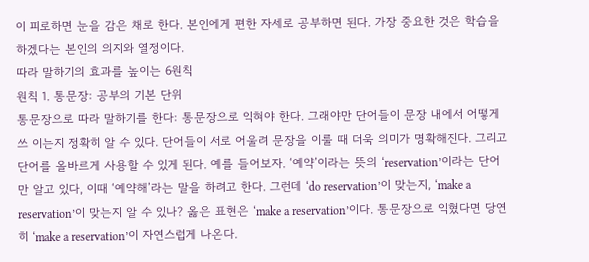이 피로하면 눈을 감은 채로 한다. 본인에게 편한 자세로 공부하면 된다. 가장 중요한 것은 학습을 하겠다는 본인의 의지와 열정이다.
따라 말하기의 효과를 높이는 6원칙
원칙 1. 통문장: 공부의 기본 단위
통문장으로 따라 말하기를 한다: 통문장으로 익혀야 한다. 그래야만 단어들이 문장 내에서 어떻게 쓰 이는지 정확히 알 수 있다. 단어들이 서로 어울려 문장을 이룰 때 더욱 의미가 명확해진다. 그리고 단어를 올바르게 사용할 수 있게 된다. 예를 들어보자. ‘예약’이라는 뜻의 ‘reservation’이라는 단어만 알고 있다, 이때 ‘예약해’라는 말을 하려고 한다. 그런데 ‘do reservation’이 맞는지, ‘make a reservation’이 맞는지 알 수 있나? 옳은 표현은 ‘make a reservation’이다. 통문장으로 익혔다면 당연히 ‘make a reservation’이 자연스럽게 나온다.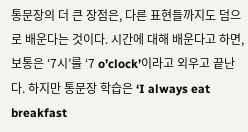통문장의 더 큰 장점은, 다른 표현들까지도 덤으로 배운다는 것이다. 시간에 대해 배운다고 하면, 보통은 ‘7시’를 ‘7 o’clock’이라고 외우고 끝난다. 하지만 통문장 학습은 ‘I always eat breakfast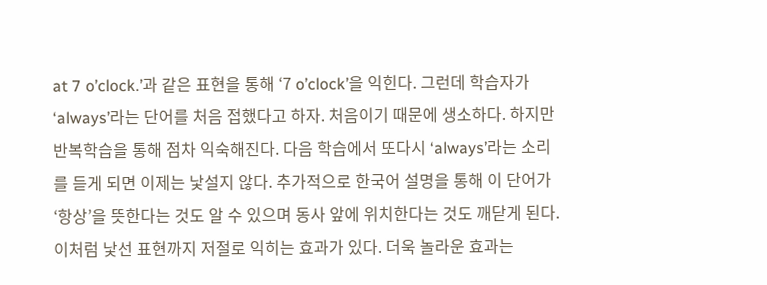at 7 o’clock.’과 같은 표현을 통해 ‘7 o’clock’을 익힌다. 그런데 학습자가 ‘always’라는 단어를 처음 접했다고 하자. 처음이기 때문에 생소하다. 하지만 반복학습을 통해 점차 익숙해진다. 다음 학습에서 또다시 ‘always’라는 소리를 듣게 되면 이제는 낯설지 않다. 추가적으로 한국어 설명을 통해 이 단어가 ‘항상’을 뜻한다는 것도 알 수 있으며 동사 앞에 위치한다는 것도 깨닫게 된다. 이처럼 낯선 표현까지 저절로 익히는 효과가 있다. 더욱 놀라운 효과는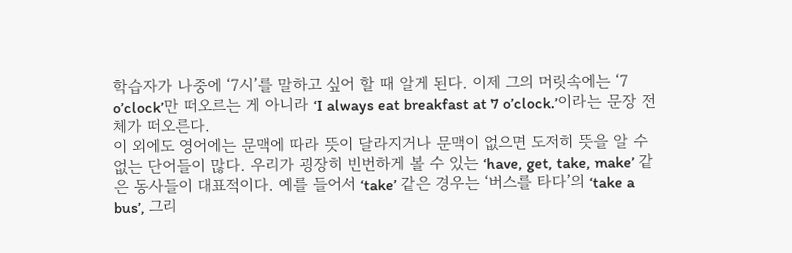학습자가 나중에 ‘7시’를 말하고 싶어 할 때 알게 된다. 이제 그의 머릿속에는 ‘7 o’clock’만 떠오르는 게 아니라 ‘I always eat breakfast at 7 o’clock.’이라는 문장 전체가 떠오른다.
이 외에도 영어에는 문맥에 따라 뜻이 달라지거나 문맥이 없으면 도저히 뜻을 알 수 없는 단어들이 많다. 우리가 굉장히 빈번하게 볼 수 있는 ‘have, get, take, make’ 같은 동사들이 대표적이다. 예를 들어서 ‘take’ 같은 경우는 ‘버스를 타다’의 ‘take a bus’, 그리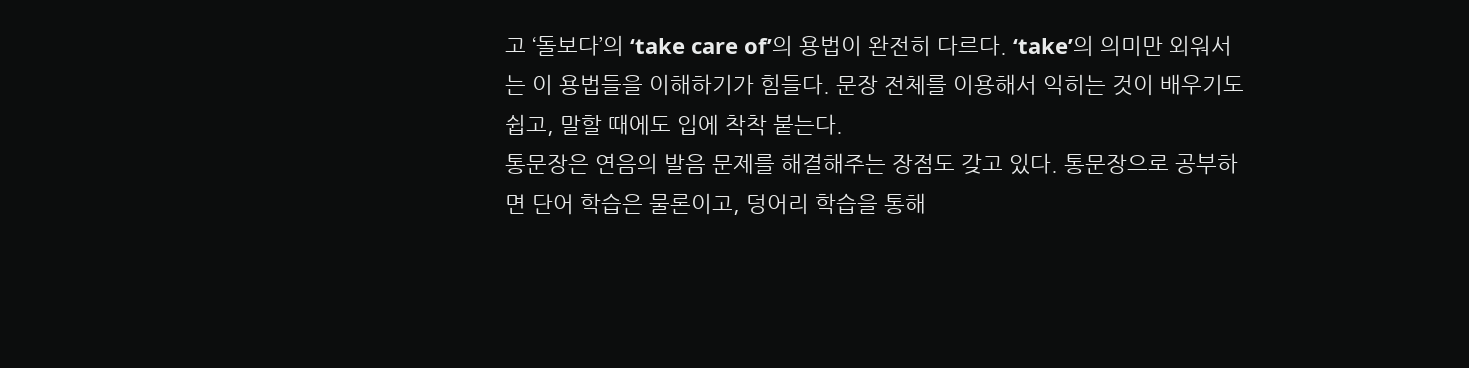고 ‘돌보다’의 ‘take care of’의 용법이 완전히 다르다. ‘take’의 의미만 외워서는 이 용법들을 이해하기가 힘들다. 문장 전체를 이용해서 익히는 것이 배우기도 쉽고, 말할 때에도 입에 착착 붙는다.
통문장은 연음의 발음 문제를 해결해주는 장점도 갖고 있다. 통문장으로 공부하면 단어 학습은 물론이고, 덩어리 학습을 통해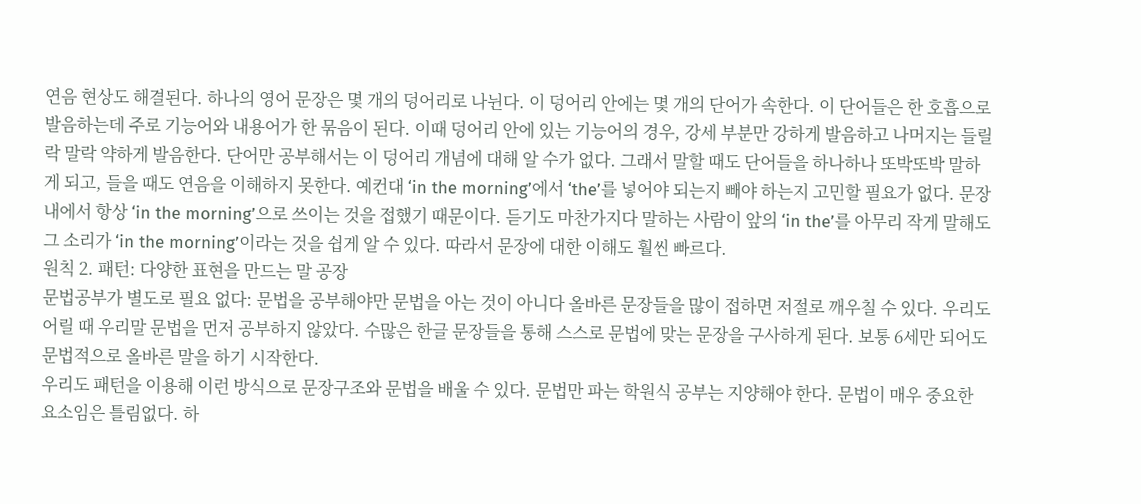연음 현상도 해결된다. 하나의 영어 문장은 몇 개의 덩어리로 나뉜다. 이 덩어리 안에는 몇 개의 단어가 속한다. 이 단어들은 한 호흡으로 발음하는데 주로 기능어와 내용어가 한 묶음이 된다. 이때 덩어리 안에 있는 기능어의 경우, 강세 부분만 강하게 발음하고 나머지는 들릴락 말락 약하게 발음한다. 단어만 공부해서는 이 덩어리 개념에 대해 알 수가 없다. 그래서 말할 때도 단어들을 하나하나 또박또박 말하게 되고, 들을 때도 연음을 이해하지 못한다. 예컨대 ‘in the morning’에서 ‘the’를 넣어야 되는지 빼야 하는지 고민할 필요가 없다. 문장 내에서 항상 ‘in the morning’으로 쓰이는 것을 접했기 때문이다. 듣기도 마찬가지다 말하는 사람이 앞의 ‘in the’를 아무리 작게 말해도 그 소리가 ‘in the morning’이라는 것을 쉽게 알 수 있다. 따라서 문장에 대한 이해도 훨씬 빠르다.
원칙 2. 패턴: 다양한 표현을 만드는 말 공장
문법공부가 별도로 필요 없다: 문법을 공부해야만 문법을 아는 것이 아니다 올바른 문장들을 많이 접하면 저절로 깨우칠 수 있다. 우리도 어릴 때 우리말 문법을 먼저 공부하지 않았다. 수많은 한글 문장들을 통해 스스로 문법에 맞는 문장을 구사하게 된다. 보통 6세만 되어도 문법적으로 올바른 말을 하기 시작한다.
우리도 패턴을 이용해 이런 방식으로 문장구조와 문법을 배울 수 있다. 문법만 파는 학원식 공부는 지양해야 한다. 문법이 매우 중요한 요소임은 틀림없다. 하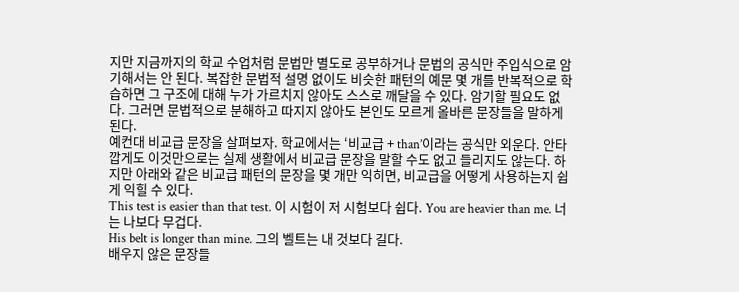지만 지금까지의 학교 수업처럼 문법만 별도로 공부하거나 문법의 공식만 주입식으로 암기해서는 안 된다. 복잡한 문법적 설명 없이도 비슷한 패턴의 예문 몇 개를 반복적으로 학습하면 그 구조에 대해 누가 가르치지 않아도 스스로 깨달을 수 있다. 암기할 필요도 없다. 그러면 문법적으로 분해하고 따지지 않아도 본인도 모르게 올바른 문장들을 말하게 된다.
예컨대 비교급 문장을 살펴보자. 학교에서는 ‘비교급 + than’이라는 공식만 외운다. 안타깝게도 이것만으로는 실제 생활에서 비교급 문장을 말할 수도 없고 들리지도 않는다. 하지만 아래와 같은 비교급 패턴의 문장을 몇 개만 익히면, 비교급을 어떻게 사용하는지 쉽게 익힐 수 있다.
This test is easier than that test. 이 시험이 저 시험보다 쉽다. You are heavier than me. 너는 나보다 무겁다.
His belt is longer than mine. 그의 벨트는 내 것보다 길다.
배우지 않은 문장들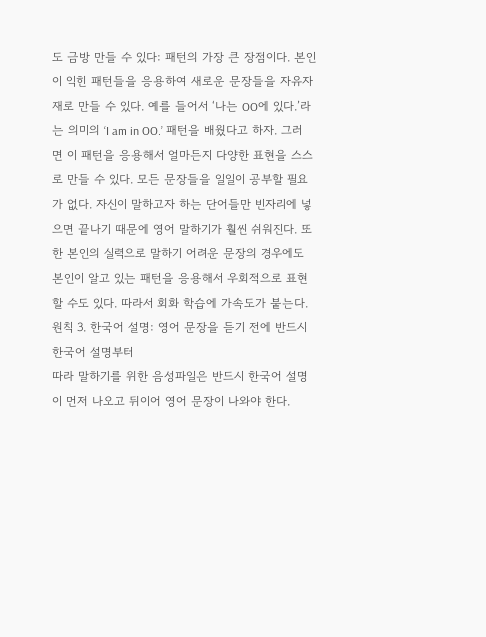도 금방 만들 수 있다: 패턴의 가장 큰 장점이다. 본인이 익힌 패턴들을 응용하여 새로운 문장들을 자유자재로 만들 수 있다. 예를 들어서 ‘나는 OO에 있다.’라는 의미의 ‘I am in OO.’ 패턴을 배웠다고 하자. 그러면 이 패턴을 응용해서 얼마든지 다양한 표현을 스스로 만들 수 있다. 모든 문장들을 일일이 공부할 필요가 없다. 자신이 말하고자 하는 단어들만 빈자리에 넣으면 끝나기 때문에 영어 말하기가 훨씬 쉬워진다. 또한 본인의 실력으로 말하기 어려운 문장의 경우에도 본인이 알고 있는 패턴을 응용해서 우회적으로 표현할 수도 있다. 따라서 회화 학습에 가속도가 붙는다.
원칙 3. 한국어 설명: 영어 문장을 듣기 전에 반드시 한국어 설명부터
따라 말하기를 위한 음성파일은 반드시 한국어 설명이 먼저 나오고 뒤이어 영어 문장이 나와야 한다.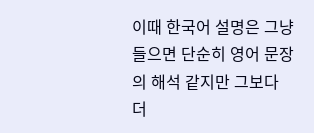이때 한국어 설명은 그냥 들으면 단순히 영어 문장의 해석 같지만 그보다 더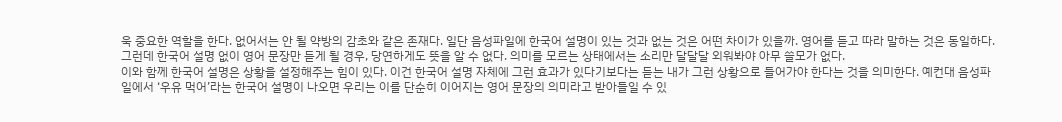욱 중요한 역할을 한다. 없어서는 안 될 약방의 감초와 같은 존재다. 일단 음성파일에 한국어 설명이 있는 것과 없는 것은 어떤 차이가 있을까. 영어를 듣고 따라 말하는 것은 동일하다. 그런데 한국어 설명 없이 영어 문장만 듣게 될 경우, 당연하게도 뜻을 알 수 없다. 의미를 모르는 상태에서는 소리만 달달달 외워봐야 아무 쓸모가 없다.
이와 함께 한국어 설명은 상황을 설정해주는 힘이 있다. 이건 한국어 설명 자체에 그런 효과가 있다기보다는 듣는 내가 그런 상황으로 들어가야 한다는 것을 의미한다. 예컨대 음성파일에서 ‘우유 먹어’라는 한국어 설명이 나오면 우리는 이를 단순히 이어지는 영어 문장의 의미라고 받아들일 수 있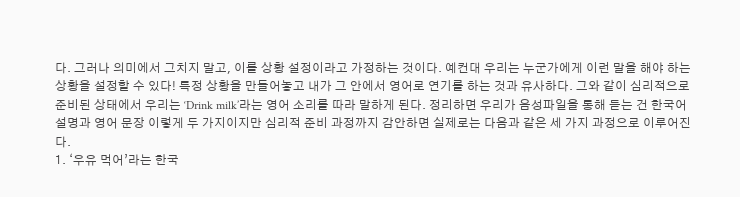다. 그러나 의미에서 그치지 말고, 이를 상황 설정이라고 가정하는 것이다. 예컨대 우리는 누군가에게 이런 말을 해야 하는 상황을 설정할 수 있다! 특정 상황을 만들어놓고 내가 그 안에서 영어로 연기를 하는 것과 유사하다. 그와 같이 심리적으로 준비된 상태에서 우리는 ‘Drink milk’라는 영어 소리를 따라 말하게 된다. 정리하면 우리가 음성파일을 통해 듣는 건 한국어 설명과 영어 문장 이렇게 두 가지이지만 심리적 준비 과정까지 감안하면 실제로는 다음과 같은 세 가지 과정으로 이루어진다.
1. ‘우유 먹어’라는 한국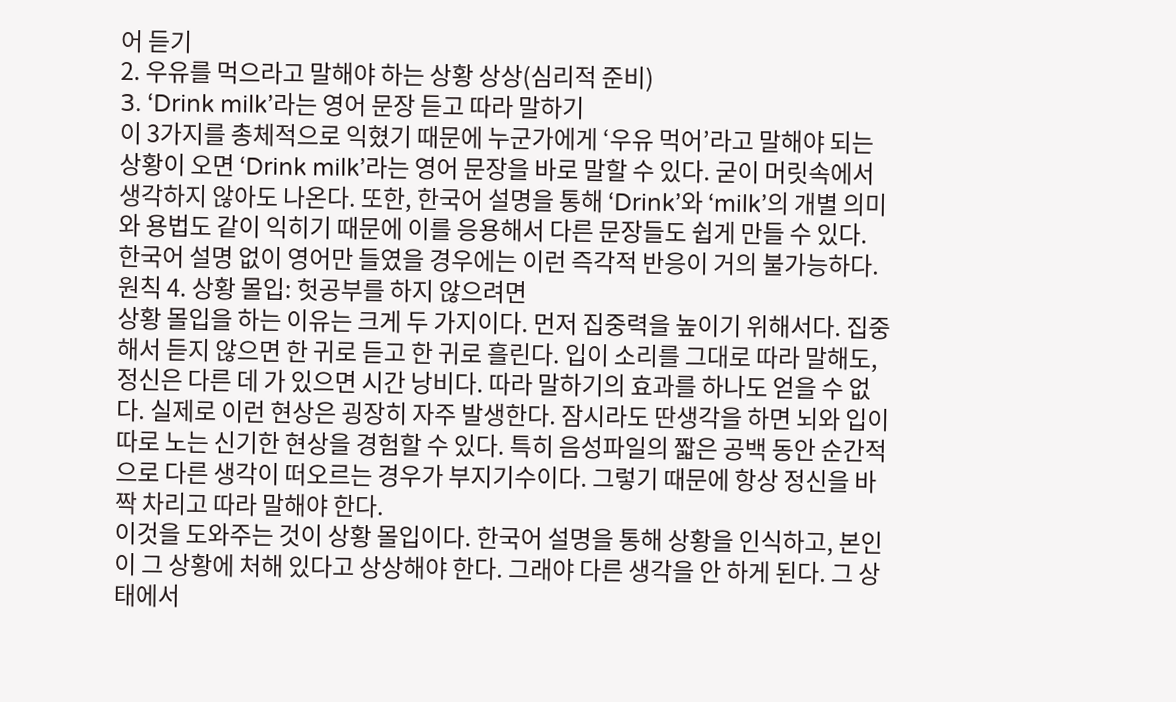어 듣기
2. 우유를 먹으라고 말해야 하는 상황 상상(심리적 준비)
3. ‘Drink milk’라는 영어 문장 듣고 따라 말하기
이 3가지를 총체적으로 익혔기 때문에 누군가에게 ‘우유 먹어’라고 말해야 되는 상황이 오면 ‘Drink milk’라는 영어 문장을 바로 말할 수 있다. 굳이 머릿속에서 생각하지 않아도 나온다. 또한, 한국어 설명을 통해 ‘Drink’와 ‘milk’의 개별 의미와 용법도 같이 익히기 때문에 이를 응용해서 다른 문장들도 쉽게 만들 수 있다. 한국어 설명 없이 영어만 들였을 경우에는 이런 즉각적 반응이 거의 불가능하다.
원칙 4. 상황 몰입: 헛공부를 하지 않으려면
상황 몰입을 하는 이유는 크게 두 가지이다. 먼저 집중력을 높이기 위해서다. 집중해서 듣지 않으면 한 귀로 듣고 한 귀로 흘린다. 입이 소리를 그대로 따라 말해도, 정신은 다른 데 가 있으면 시간 낭비다. 따라 말하기의 효과를 하나도 얻을 수 없다. 실제로 이런 현상은 굉장히 자주 발생한다. 잠시라도 딴생각을 하면 뇌와 입이 따로 노는 신기한 현상을 경험할 수 있다. 특히 음성파일의 짧은 공백 동안 순간적으로 다른 생각이 떠오르는 경우가 부지기수이다. 그렇기 때문에 항상 정신을 바짝 차리고 따라 말해야 한다.
이것을 도와주는 것이 상황 몰입이다. 한국어 설명을 통해 상황을 인식하고, 본인이 그 상황에 처해 있다고 상상해야 한다. 그래야 다른 생각을 안 하게 된다. 그 상태에서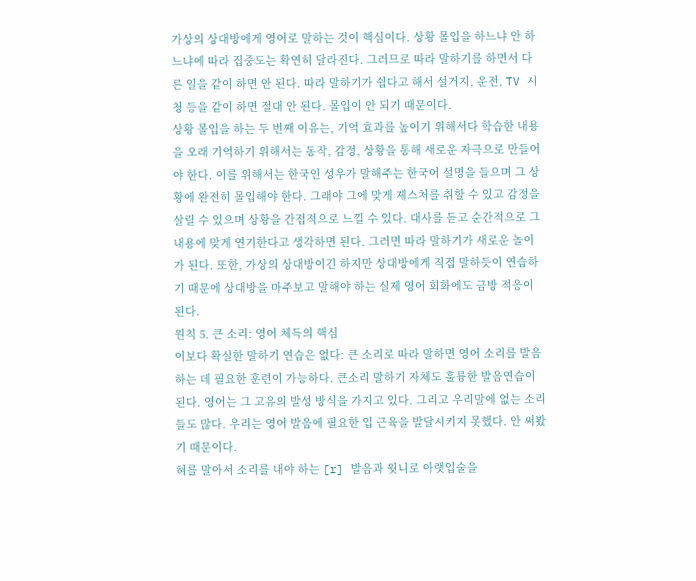가상의 상대방에게 영어로 말하는 것이 핵심이다. 상황 몰입을 하느냐 안 하느냐에 따라 집중도는 확연히 달라진다. 그러므로 따라 말하기를 하면서 다른 일을 같이 하면 안 된다. 따라 말하기가 쉽다고 해서 설거지, 운전, TV 시청 등을 같이 하면 절대 안 된다. 몰입이 안 되기 때문이다.
상황 몰입을 하는 두 번째 이유는, 기억 효과를 높이기 위해서다 학습한 내용을 오래 기억하기 위해서는 동작, 감정, 상황을 통해 새로운 자극으로 만들어야 한다. 이를 위해서는 한국인 성우가 말해주는 한국어 설명을 들으며 그 상황에 완전히 몰입해야 한다. 그래야 그에 맞게 제스처를 취할 수 있고 감정을 살릴 수 있으며 상황을 간접적으로 느낄 수 있다. 대사를 듣고 순간적으로 그 내용에 맞게 연기한다고 생각하면 된다. 그러면 따라 말하기가 새로운 놀이가 된다. 또한, 가상의 상대방이긴 하지만 상대방에게 직접 말하듯이 연습하기 때문에 상대방을 마주보고 말해야 하는 실제 영어 회화에도 금방 적응이 된다.
원칙 5. 큰 소리: 영어 체득의 핵심
이보다 확실한 말하기 연습은 없다: 큰 소리로 따라 말하면 영어 소리를 발음하는 데 필요한 훈련이 가능하다. 큰소리 말하기 자체도 훌륭한 발음연습이 된다. 영어는 그 고유의 발성 방식을 가지고 있다. 그리고 우리말에 없는 소리들도 많다. 우리는 영어 발음에 필요한 입 근육을 발달시키지 못했다. 안 써봤기 때문이다.
혀를 말아서 소리를 내야 하는 [r] 발음과 윗니로 아랫입술을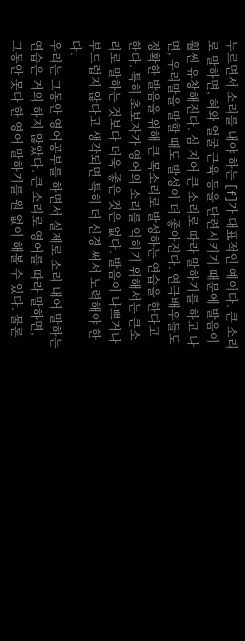누르면서 소리를 내야 하는 [f]가 대표적인 예이다. 큰 소리로 말하면, 혀와 얼굴 근육 등을 단련시키기 때문에 발음이 훨씬 유창해진다. 심 지어 큰 소리로 따라 말하기를 하고 나면, 우리말을 말할 때도 발성이 더 좋아진다. 연극배우들도 정확한 발음을 위해 큰 목소리로 발성하는 연습을 한다고 한다. 특히 초보자가 영어의 소리를 익히기 위해서는 큰소리로 말하는 것보다 더욱 좋은 것은 없다. 발음이 나쁘거나 부드럽지 않다고 생각되면 특히 더 신경 써서 노력해야 한다.
우리는 그동안 영어공부를 하면서 실제로 소리 내어 말하는 연습은 거의 하지 않았다. 큰 소리로 영어를 따라 말하면, 그동안 못다 한 영어 말하기를 원 없이 해볼 수 있다. 물론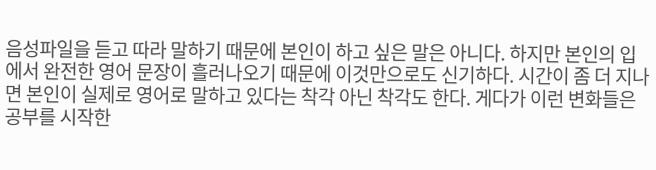음성파일을 듣고 따라 말하기 때문에 본인이 하고 싶은 말은 아니다. 하지만 본인의 입에서 완전한 영어 문장이 흘러나오기 때문에 이것만으로도 신기하다. 시간이 좀 더 지나면 본인이 실제로 영어로 말하고 있다는 착각 아닌 착각도 한다. 게다가 이런 변화들은 공부를 시작한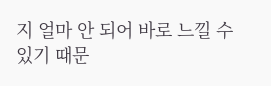지 얼마 안 되어 바로 느낄 수 있기 때문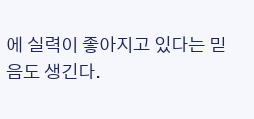에 실력이 좋아지고 있다는 믿음도 생긴다.